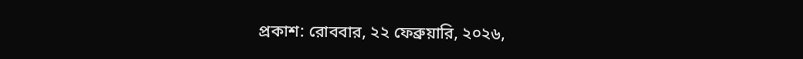প্রকাশ: রোববার, ২২ ফেব্রুয়ারি, ২০২৬,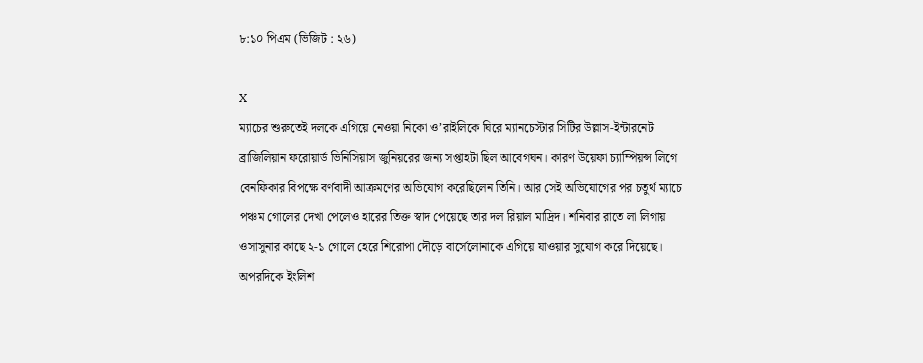৮:১০ পিএম (ভিজিট : ২৬)

X
ম্যাচের শুরুতেই দলকে এগিয়ে নেওয়া নিকো ও’রাইলিকে ঘিরে ম্যানচেস্টার সিটির উল্লাস-ইন্টারনেট
ব্রাজিলিয়ান ফরোয়ার্ড ভিনিসিয়াস জুনিয়রের জন্য সপ্তাহটা ছিল আবেগঘন। কারণ উয়েফা চ্যাম্পিয়ন্স লিগে বেনফিকার বিপক্ষে বর্ণবাদী আক্রমণের অভিযোগ করেছিলেন তিনি। আর সেই অভিযোগের পর চতুর্থ ম্যাচে পঞ্চম গোলের দেখা পেলেও হারের তিক্ত স্বাদ পেয়েছে তার দল রিয়াল মাদ্রিদ। শনিবার রাতে লা লিগায় ওসাসুনার কাছে ২-১ গোলে হেরে শিরোপা দৌড়ে বার্সেলোনাকে এগিয়ে যাওয়ার সুযোগ করে দিয়েছে।
অপরদিকে ইংলিশ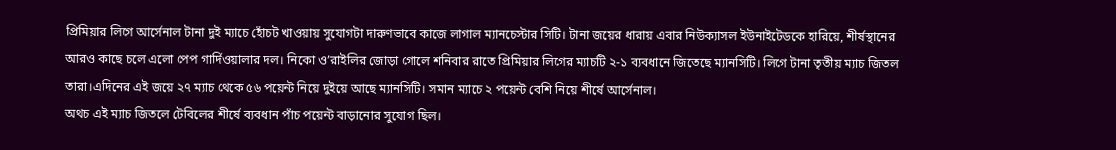প্রিমিয়ার লিগে আর্সেনাল টানা দুই ম্যাচে হোঁচট খাওয়ায় সুযোগটা দারুণভাবে কাজে লাগাল ম্যানচেস্টার সিটি। টানা জয়ের ধারায় এবার নিউক্যাসল ইউনাইটেডকে হারিয়ে, শীর্ষস্থানের আরও কাছে চলে এলো পেপ গার্দিওয়ালার দল। নিকো ও’রাইলির জোড়া গোলে শনিবার রাতে প্রিমিয়ার লিগের ম্যাচটি ২-১ ব্যবধানে জিতেছে ম্যানসিটি। লিগে টানা তৃতীয় ম্যাচ জিতল তারা।এদিনের এই জয়ে ২৭ ম্যাচ থেকে ৫৬ পয়েন্ট নিয়ে দুইয়ে আছে ম্যানসিটি। সমান ম্যাচে ২ পয়েন্ট বেশি নিয়ে শীর্ষে আর্সেনাল।
অথচ এই ম্যাচ জিতলে টেবিলের শীর্ষে ব্যবধান পাঁচ পয়েন্ট বাড়ানোর সুযোগ ছিল।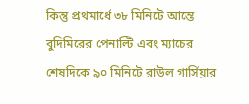কিন্তু প্রথমার্ধে ৩৮ মিনিটে আন্তে বুদিমিরের পেনাল্টি এবং ম্যাচের শেষদিকে ৯০ মিনিটে রাউল গার্সিয়ার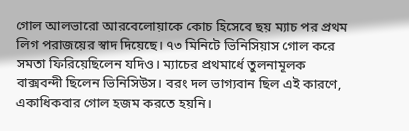গোল আলভারো আরবেলোয়াকে কোচ হিসেবে ছয় ম্যাচ পর প্রথম লিগ পরাজয়ের স্বাদ দিয়েছে। ৭৩ মিনিটে ভিনিসিয়াস গোল করে সমতা ফিরিয়েছিলেন যদিও। ম্যাচের প্রথমার্ধে তুলনামূলক বাক্সবন্দী ছিলেন ভিনিসিউস। বরং দল ভাগ্যবান ছিল এই কারণে, একাধিকবার গোল হজম করতে হয়নি।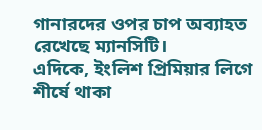গানারদের ওপর চাপ অব্যাহত রেখেছে ম্যানসিটি।
এদিকে, ইংলিশ প্রিমিয়ার লিগে শীর্ষে থাকা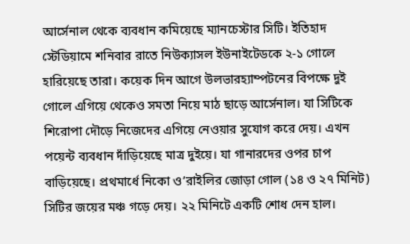আর্সেনাল থেকে ব্যবধান কমিয়েছে ম্যানচেস্টার সিটি। ইতিহাদ স্টেডিয়ামে শনিবার রাতে নিউক্যাসল ইউনাইটেডকে ২-১ গোলে হারিয়েছে তারা। কয়েক দিন আগে উলভারহ্যাম্পটনের বিপক্ষে দুই গোলে এগিয়ে থেকেও সমতা নিয়ে মাঠ ছাড়ে আর্সেনাল। যা সিটিকে শিরোপা দৌড়ে নিজেদের এগিয়ে নেওয়ার সুযোগ করে দেয়। এখন পয়েন্ট ব্যবধান দাঁড়িয়েছে মাত্র দুইয়ে। যা গানারদের ওপর চাপ বাড়িয়েছে। প্রথমার্ধে নিকো ও’রাইলির জোড়া গোল (১৪ ও ২৭ মিনিট) সিটির জয়ের মঞ্চ গড়ে দেয়। ২২ মিনিটে একটি শোধ দেন হাল।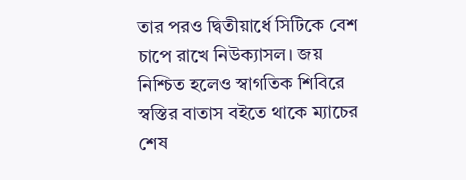তার পরও দ্বিতীয়ার্ধে সিটিকে বেশ চাপে রাখে নিউক্যাসল। জয় নিশ্চিত হলেও স্বাগতিক শিবিরে স্বস্তির বাতাস বইতে থাকে ম্যাচের শেষ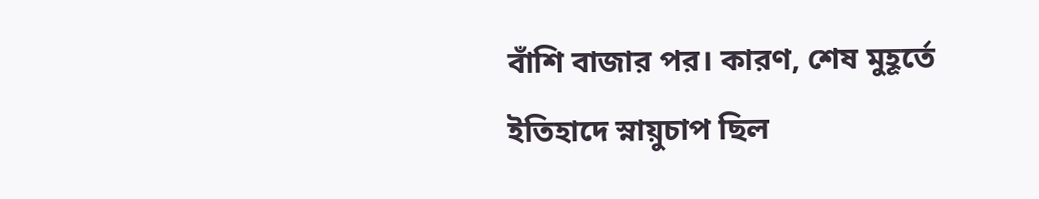বাঁশি বাজার পর। কারণ, শেষ মুহূর্তে ইতিহাদে স্নায়ুচাপ ছিল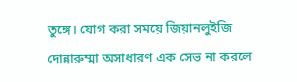তুঙ্গে। যোগ করা সময়ে জিয়ানলুইজি দোন্নারুম্মা অসাধারণ এক সেভ না করলে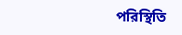পরিস্থিতি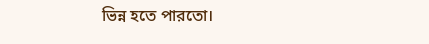ভিন্ন হতে পারতো।